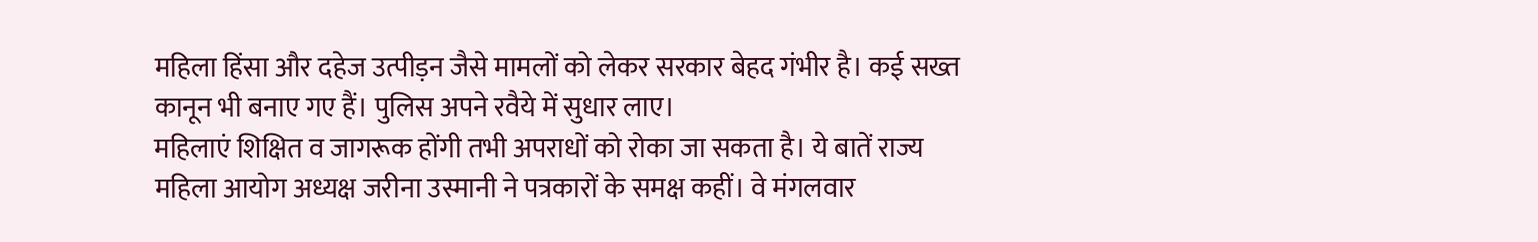महिला हिंसा और दहेज उत्पीड़न जैसे मामलों को लेकर सरकार बेहद गंभीर है। कई सख्त कानून भी बनाए गए हैं। पुलिस अपने रवैये में सुधार लाए।
महिलाएं शिक्षित व जागरूक होंगी तभी अपराधों को रोका जा सकता है। ये बातें राज्य महिला आयोग अध्यक्ष जरीना उस्मानी ने पत्रकारों के समक्ष कहीं। वे मंगलवार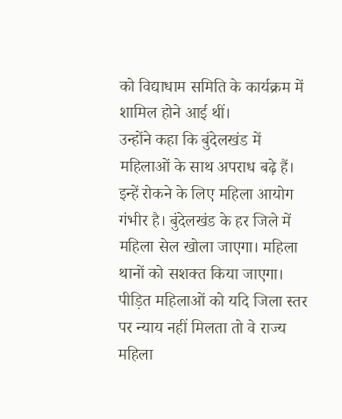को विद्याधाम समिति के कार्यक्रम में शामिल होने आई थीं।
उन्होंने कहा कि बुंदेलखंड में महिलाओं के साथ अपराध बढ़े हैं। इन्हें रोकने के लिए महिला आयोग गंभीर है। बुंदेलखंड के हर जिले में महिला सेल खोला जाएगा। महिला थानों को सशक्त किया जाएगा। पीड़ित महिलाओं को यदि जिला स्तर पर न्याय नहीं मिलता तो वे राज्य महिला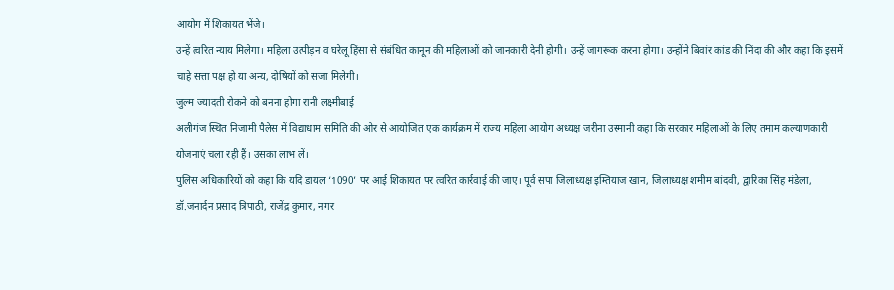आयोग में शिकायत भेंजे।
उन्हें त्वरित न्याय मिलेगा। महिला उत्पीड़न व घरेलू हिंसा से संबंधित कानून की महिलाओं को जानकारी देनी होगी। उन्हें जागरूक करना होगा। उन्होंने बिवांर कांड की निंदा की और कहा कि इसमें चाहे सत्ता पक्ष हो या अन्य, दोषियों को सजा मिलेगी।
जुल्म ज्यादती रोकने को बनना होगा रानी लक्ष्मीबाई
अलीगंज स्थित निजामी पैलेस में विद्याधाम समिति की ओर से आयोजित एक कार्यक्रम में राज्य महिला आयोग अध्यक्ष जरीना उस्मानी कहा कि सरकार महिलाओं के लिए तमाम कल्याणकारी योजनाएं चला रही हैं। उसका लाभ लें।
पुलिस अधिकारियों को कहा कि यदि डायल ‘1090’ पर आई शिकायत पर त्वरित कार्रवाई की जाए। पूर्व सपा जिलाध्यक्ष इम्तियाज खान, जिलाध्यक्ष शमीम बांदवी, द्वारिका सिंह मंडेला, डॉ.जनार्दन प्रसाद त्रिपाठी, राजेंद्र कुमार, नगर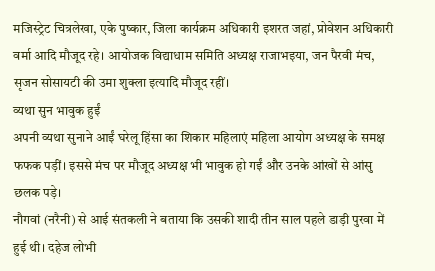मजिस्ट्रेट चित्रलेखा, एके पुष्कार, जिला कार्यक्रम अधिकारी इशरत जहां, प्रोवेशन अधिकारी वर्मा आदि मौजूद रहे। आयोजक विद्याधाम समिति अध्यक्ष राजाभइया, जन पैरवी मंच, सृजन सोसायटी की उमा शुक्ला इत्यादि मौजूद रहीं।
व्यथा सुन भावुक हुईं
अपनी व्यथा सुनाने आईं घरेलू हिंसा का शिकार महिलाएं महिला आयोग अध्यक्ष के समक्ष फफक पड़ीं। इससे मंच पर मौजूद अध्यक्ष भी भावुक हो गईं और उनके आंखों से आंसु छलक पड़े।
नौगवां (नरैनी) से आई संतकली ने बताया कि उसकी शादी तीन साल पहले डाड़ी पुरवा में हुई थी। दहेज लोभी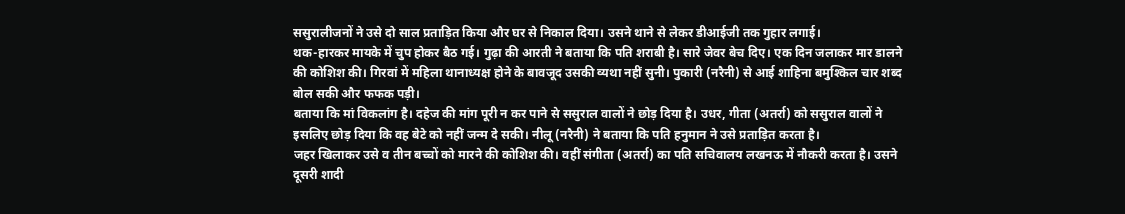ससुरालीजनों ने उसे दो साल प्रताड़ित किया और घर से निकाल दिया। उसने थाने से लेकर डीआईजी तक गुहार लगाई।
थक-हारकर मायके में चुप होकर बैठ गई। गुढ़ा की आरती ने बताया कि पति शराबी है। सारे जेवर बेच दिए। एक दिन जलाकर मार डालने की कोशिश की। गिरवां में महिला थानाध्यक्ष होने के बावजूद उसकी व्यथा नहीं सुनी। पुकारी (नरैनी) से आई शाहिना बमुश्किल चार शब्द बोल सकी और फफक पड़ी।
बताया कि मां विकलांग है। दहेज की मांग पूरी न कर पाने से ससुराल वालों ने छोड़ दिया है। उधर, गीता (अतर्रा) को ससुराल वालों ने इसलिए छोड़ दिया कि वह बेटे को नहीं जन्म दे सकी। नीलू (नरैनी) ने बताया कि पति हनुमान ने उसे प्रताड़ित करता है।
जहर खिलाकर उसे व तीन बच्चों को मारने की कोशिश की। वहीं संगीता (अतर्रा) का पति सचिवालय लखनऊ में नौकरी करता है। उसने दूसरी शादी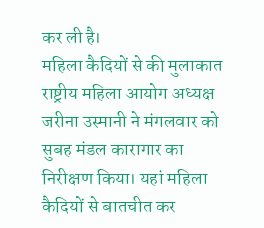कर ली है।
महिला कैदियों से की मुलाकात
राष्ट्रीय महिला आयोग अध्यक्ष जरीना उस्मानी ने मंगलवार को सुबह मंडल कारागार का निरीक्षण किया। यहां महिला कैदियों से बातचीत कर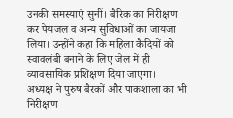उनकी समस्याएं सुनीं। बैरिक का निरीक्षण कर पेयजल व अन्य सुविधाओं का जायजा लिया। उन्होंने कहा कि महिला कैदियों को स्वावलंबी बनाने के लिए जेल में ही व्यावसायिक प्रशिक्षण दिया जाएगा।
अध्यक्ष ने पुरुष बैरकों और पाकशाला का भी निरीक्षण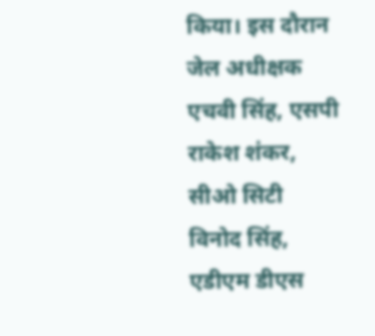किया। इस दौरान जेल अधीक्षक एचवी सिंह, एसपी राकेश शंकर, सीओ सिटी विनोद सिंह, एडीएम डीएस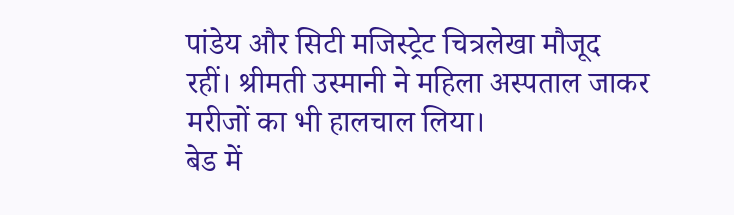पांडेय और सिटी मजिस्ट्रेट चित्रलेखा मौजूद रहीं। श्रीमती उस्मानी ने महिला अस्पताल जाकर मरीजों का भी हालचाल लिया।
बेड में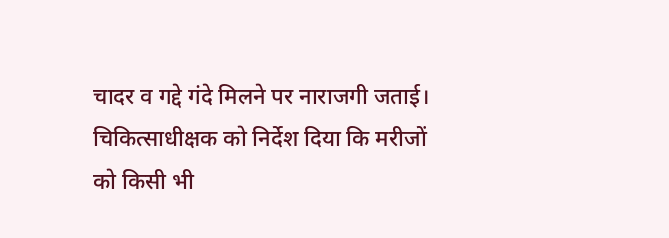चादर व गद्दे गंदे मिलने पर नाराजगी जताई। चिकित्साधीक्षक को निर्देश दिया कि मरीजों को किसी भी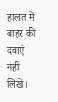हालत में बाहर की दवाएं नहीं लिखें।